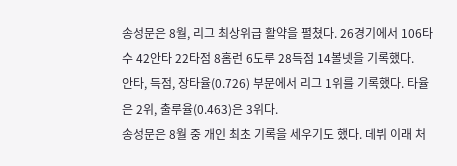송성문은 8월, 리그 최상위급 활약을 펼쳤다. 26경기에서 106타수 42안타 22타점 8홈런 6도루 28득점 14볼넷을 기록했다.
안타, 득점, 장타율(0.726) 부문에서 리그 1위를 기록했다. 타율은 2위, 출루율(0.463)은 3위다.
송성문은 8월 중 개인 최초 기록을 세우기도 했다. 데뷔 이래 처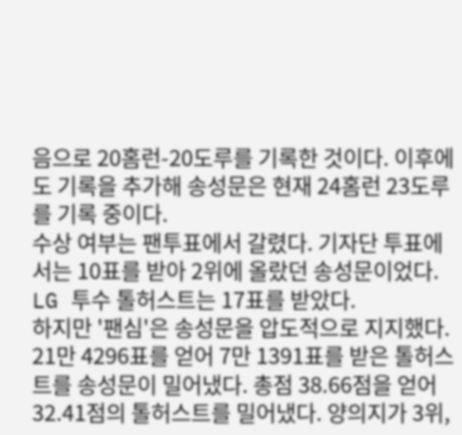음으로 20홈런-20도루를 기록한 것이다. 이후에도 기록을 추가해 송성문은 현재 24홈런 23도루를 기록 중이다.
수상 여부는 팬투표에서 갈렸다. 기자단 투표에서는 10표를 받아 2위에 올랐던 송성문이었다. LG 투수 톨허스트는 17표를 받았다.
하지만 '팬심'은 송성문을 압도적으로 지지했다. 21만 4296표를 얻어 7만 1391표를 받은 톨허스트를 송성문이 밀어냈다. 총점 38.66점을 얻어 32.41점의 톨허스트를 밀어냈다. 양의지가 3위,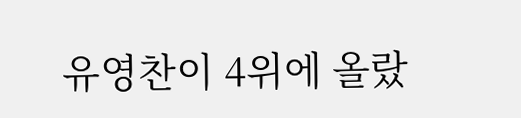유영찬이 4위에 올랐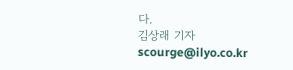다.
김상래 기자 scourge@ilyo.co.kr